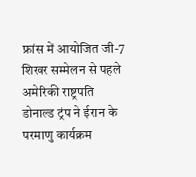फ्रांस में आयोजित जी-7 शिखर सम्मेलन से पहले अमेरिकी राष्ट्रपति डोनाल्ड ट्रंप ने ईरान के परमाणु कार्यक्रम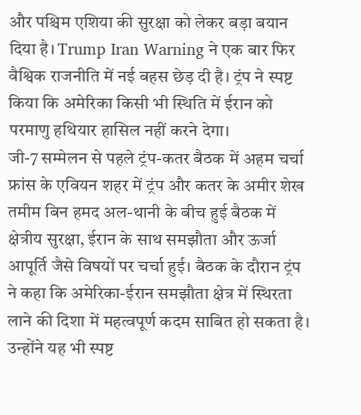और पश्चिम एशिया की सुरक्षा को लेकर बड़ा बयान दिया है। Trump Iran Warning ने एक बार फिर वैश्विक राजनीति में नई बहस छेड़ दी है। ट्रंप ने स्पष्ट किया कि अमेरिका किसी भी स्थिति में ईरान को परमाणु हथियार हासिल नहीं करने देगा।
जी-7 सम्मेलन से पहले ट्रंप-कतर बैठक में अहम चर्चा
फ्रांस के एवियन शहर में ट्रंप और कतर के अमीर शेख तमीम बिन हमद अल-थानी के बीच हुई बैठक में क्षेत्रीय सुरक्षा, ईरान के साथ समझौता और ऊर्जा आपूर्ति जैसे विषयों पर चर्चा हुई। बैठक के दौरान ट्रंप ने कहा कि अमेरिका-ईरान समझौता क्षेत्र में स्थिरता लाने की दिशा में महत्वपूर्ण कदम साबित हो सकता है।
उन्होंने यह भी स्पष्ट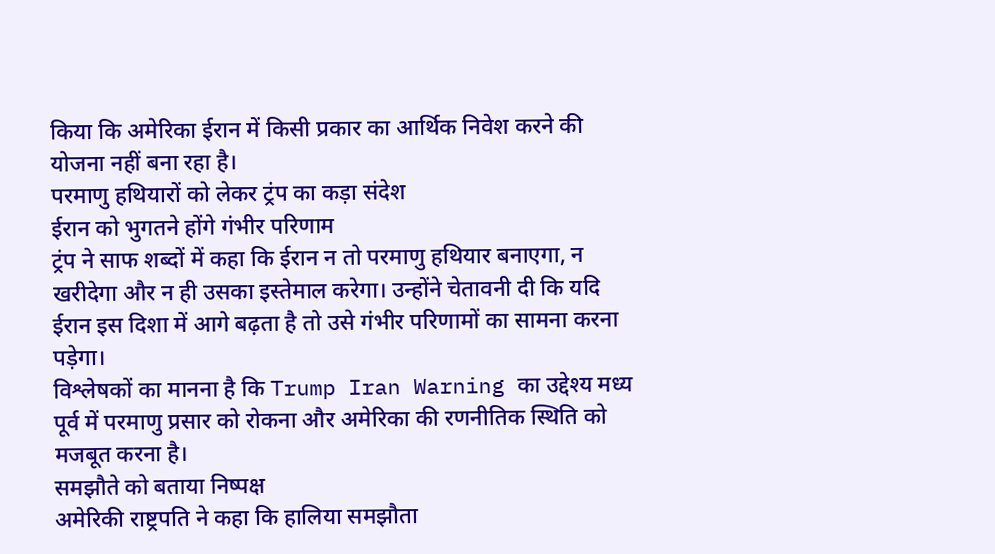किया कि अमेरिका ईरान में किसी प्रकार का आर्थिक निवेश करने की योजना नहीं बना रहा है।
परमाणु हथियारों को लेकर ट्रंप का कड़ा संदेश
ईरान को भुगतने होंगे गंभीर परिणाम
ट्रंप ने साफ शब्दों में कहा कि ईरान न तो परमाणु हथियार बनाएगा, न खरीदेगा और न ही उसका इस्तेमाल करेगा। उन्होंने चेतावनी दी कि यदि ईरान इस दिशा में आगे बढ़ता है तो उसे गंभीर परिणामों का सामना करना पड़ेगा।
विश्लेषकों का मानना है कि Trump Iran Warning का उद्देश्य मध्य पूर्व में परमाणु प्रसार को रोकना और अमेरिका की रणनीतिक स्थिति को मजबूत करना है।
समझौते को बताया निष्पक्ष
अमेरिकी राष्ट्रपति ने कहा कि हालिया समझौता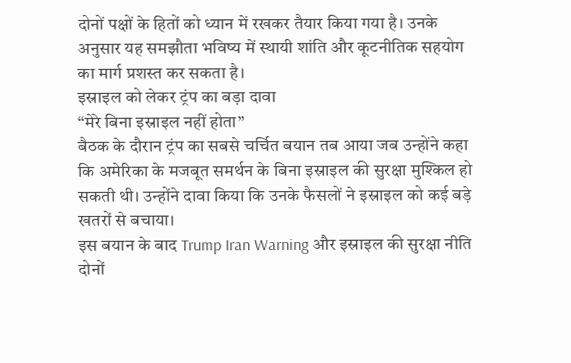दोनों पक्षों के हितों को ध्यान में रखकर तैयार किया गया है। उनके अनुसार यह समझौता भविष्य में स्थायी शांति और कूटनीतिक सहयोग का मार्ग प्रशस्त कर सकता है।
इस्राइल को लेकर ट्रंप का बड़ा दावा
“मेरे बिना इस्राइल नहीं होता”
बैठक के दौरान ट्रंप का सबसे चर्चित बयान तब आया जब उन्होंने कहा कि अमेरिका के मजबूत समर्थन के बिना इस्राइल की सुरक्षा मुश्किल हो सकती थी। उन्होंने दावा किया कि उनके फैसलों ने इस्राइल को कई बड़े खतरों से बचाया।
इस बयान के बाद Trump Iran Warning और इस्राइल की सुरक्षा नीति दोनों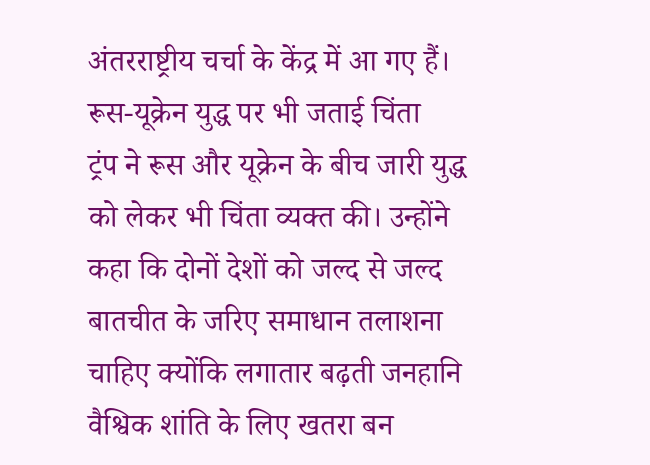अंतरराष्ट्रीय चर्चा के केंद्र में आ गए हैं।
रूस-यूक्रेन युद्ध पर भी जताई चिंता
ट्रंप ने रूस और यूक्रेन के बीच जारी युद्ध को लेकर भी चिंता व्यक्त की। उन्होंने कहा कि दोनों देशों को जल्द से जल्द बातचीत के जरिए समाधान तलाशना चाहिए क्योंकि लगातार बढ़ती जनहानि वैश्विक शांति के लिए खतरा बन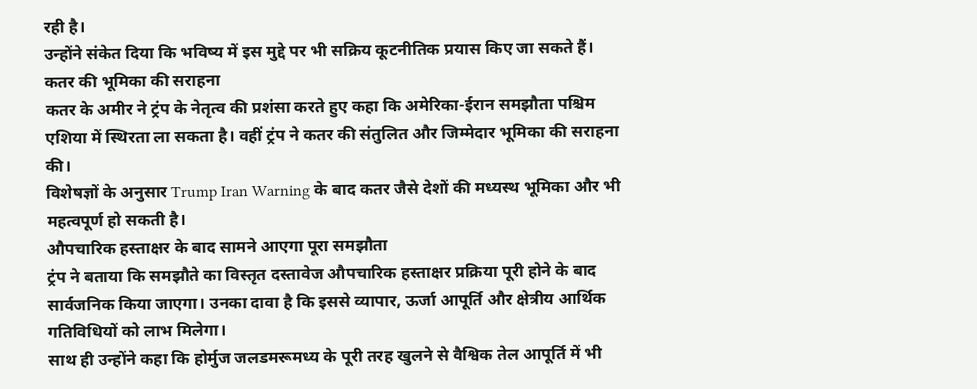रही है।
उन्होंने संकेत दिया कि भविष्य में इस मुद्दे पर भी सक्रिय कूटनीतिक प्रयास किए जा सकते हैं।
कतर की भूमिका की सराहना
कतर के अमीर ने ट्रंप के नेतृत्व की प्रशंसा करते हुए कहा कि अमेरिका-ईरान समझौता पश्चिम एशिया में स्थिरता ला सकता है। वहीं ट्रंप ने कतर की संतुलित और जिम्मेदार भूमिका की सराहना की।
विशेषज्ञों के अनुसार Trump Iran Warning के बाद कतर जैसे देशों की मध्यस्थ भूमिका और भी महत्वपूर्ण हो सकती है।
औपचारिक हस्ताक्षर के बाद सामने आएगा पूरा समझौता
ट्रंप ने बताया कि समझौते का विस्तृत दस्तावेज औपचारिक हस्ताक्षर प्रक्रिया पूरी होने के बाद सार्वजनिक किया जाएगा। उनका दावा है कि इससे व्यापार, ऊर्जा आपूर्ति और क्षेत्रीय आर्थिक गतिविधियों को लाभ मिलेगा।
साथ ही उन्होंने कहा कि होर्मुज जलडमरूमध्य के पूरी तरह खुलने से वैश्विक तेल आपूर्ति में भी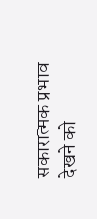सकारात्मक प्रभाव देखने को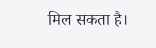मिल सकता है।